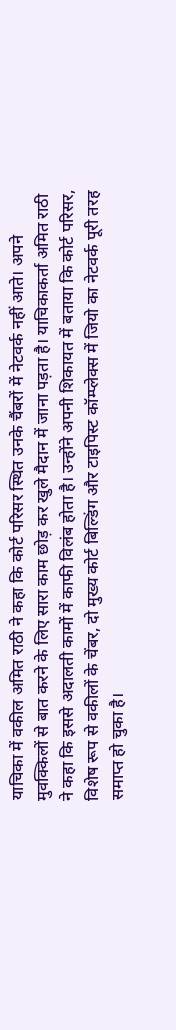याचिका में वकील अमित राठी ने कहा कि कोर्ट परिसर स्थित उनके चैंबरों में नेटवर्क नहीं आते। अपने मुवक्किलों से बात करने के लिए सारा काम छोड़ कर खुले मैदान में जाना पड़ता है। याचिकाकर्ता अमित राठी ने कहा कि इससे अदालती कामों में काफी विलंब होता है। उन्होंने अपनी शिकायत में बताया कि कोर्ट परिसर, विशेष रूप से वकीलों के चेंबर, दो मुख्य कोर्ट बिल्डिंग और टाइपिस्ट कॉम्प्लेक्स में जियो का नेटवर्क पूरी तरह समाप्त हो चुका है।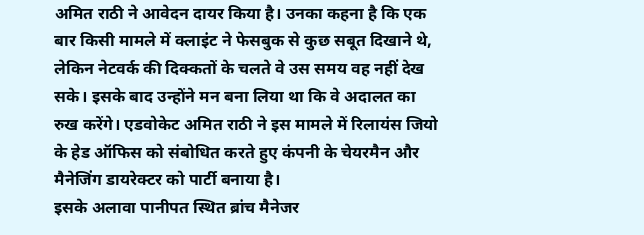अमित राठी ने आवेदन दायर किया है। उनका कहना है कि एक बार किसी मामले में क्लाइंट ने फेसबुक से कुछ सबूत दिखाने थे, लेकिन नेटवर्क की दिक्कतों के चलते वे उस समय वह नहीं देख सके। इसके बाद उन्होंने मन बना लिया था कि वे अदालत का रुख करेंगे। एडवोकेट अमित राठी ने इस मामले में रिलायंस जियो के हेड ऑफिस को संबोधित करते हुए कंपनी के चेयरमैन और मैनेजिंग डायरेक्टर को पार्टी बनाया है।
इसके अलावा पानीपत स्थित ब्रांच मैनेजर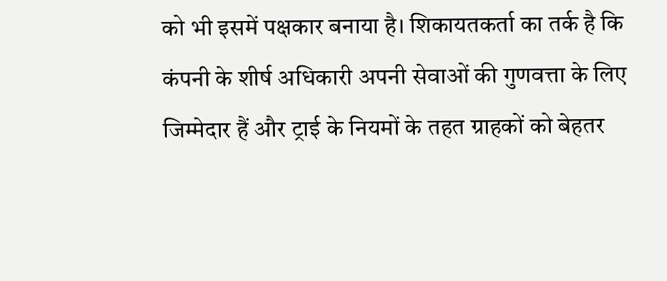को भी इसमें पक्षकार बनाया है। शिकायतकर्ता का तर्क है कि कंपनी के शीर्ष अधिकारी अपनी सेवाओं की गुणवत्ता के लिए जिम्मेदार हैं और ट्राई के नियमों के तहत ग्राहकों को बेहतर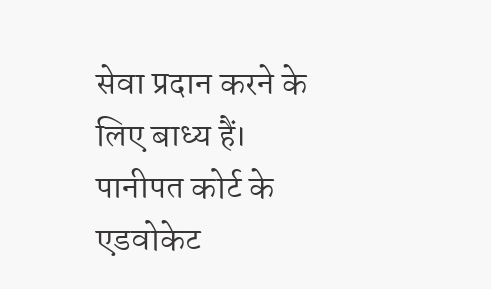सेवा प्रदान करने के लिए बाध्य हैं। पानीपत कोर्ट के एडवोकेट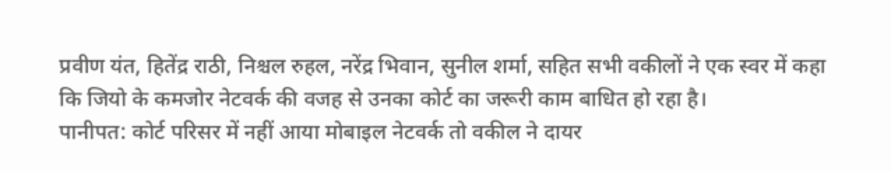प्रवीण यंत, हितेंद्र राठी, निश्चल रुहल, नरेंद्र भिवान, सुनील शर्मा, सहित सभी वकीलों ने एक स्वर में कहा कि जियो के कमजोर नेटवर्क की वजह से उनका कोर्ट का जरूरी काम बाधित हो रहा है।
पानीपत: कोर्ट परिसर में नहीं आया मोबाइल नेटवर्क तो वकील ने दायर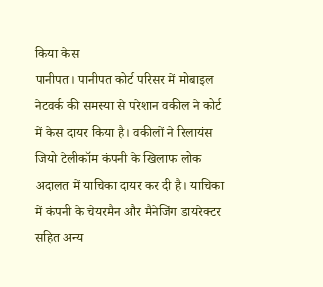किया केस
पानीपत। पानीपत कोर्ट परिसर में मोबाइल नेटवर्क की समस्या से परेशान वकील ने कोर्ट में केस दायर किया है। वकीलों ने रिलायंस जियो टेलीकॉम कंपनी के खिलाफ लोक अदालत में याचिका दायर कर दी है। याचिका में कंपनी के चेयरमैन और मैनेजिंग डायरेक्टर सहित अन्य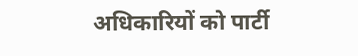अधिकारियों को पार्टी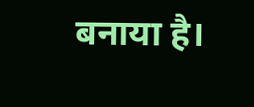बनाया है।